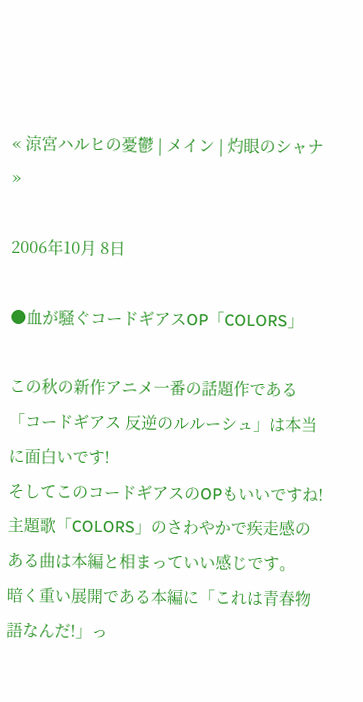« 涼宮ハルヒの憂鬱 | メイン | 灼眼のシャナ »

2006年10月 8日

●血が騒ぐコードギアスOP「COLORS」

この秋の新作アニメ一番の話題作である「コードギアス 反逆のルルーシュ」は本当に面白いです!
そしてこのコードギアスのOPもいいですね!
主題歌「COLORS」のさわやかで疾走感のある曲は本編と相まっていい感じです。
暗く重い展開である本編に「これは青春物語なんだ!」っ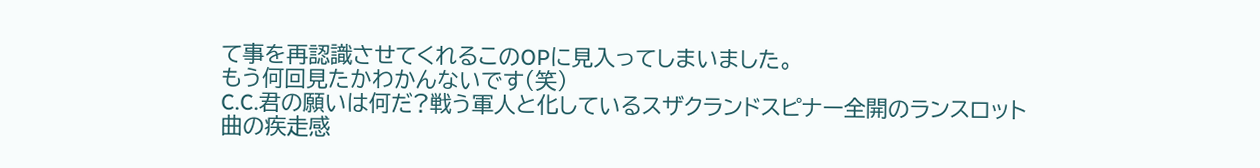て事を再認識させてくれるこのOPに見入ってしまいました。
もう何回見たかわかんないです(笑)
C.C.君の願いは何だ?戦う軍人と化しているスザクランドスピナー全開のランスロット
曲の疾走感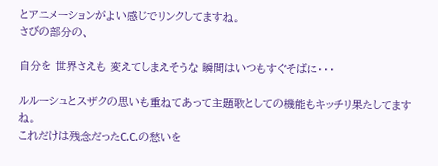とアニメーションがよい感じでリンクしてますね。
さびの部分の、

自分を 世界さえも 変えてしまえそうな 瞬間はいつもすぐそばに・・・

ルルーシュとスザクの思いも重ねてあって主題歌としての機能もキッチリ果たしてますね。
これだけは残念だったC.C.の愁いを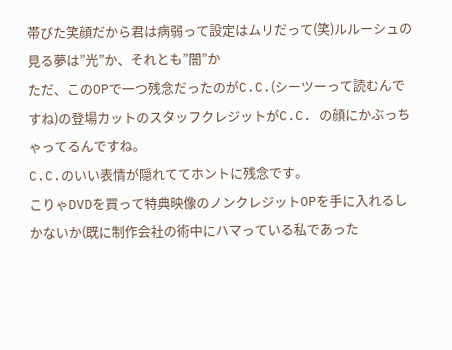帯びた笑顔だから君は病弱って設定はムリだって(笑)ルルーシュの見る夢は”光”か、それとも”闇”か
ただ、このOPで一つ残念だったのがC.C.(シーツーって読むんですね)の登場カットのスタッフクレジットがC.C. の顔にかぶっちゃってるんですね。
C.C.のいい表情が隠れててホントに残念です。
こりゃDVDを買って特典映像のノンクレジットOPを手に入れるしかないか(既に制作会社の術中にハマっている私であった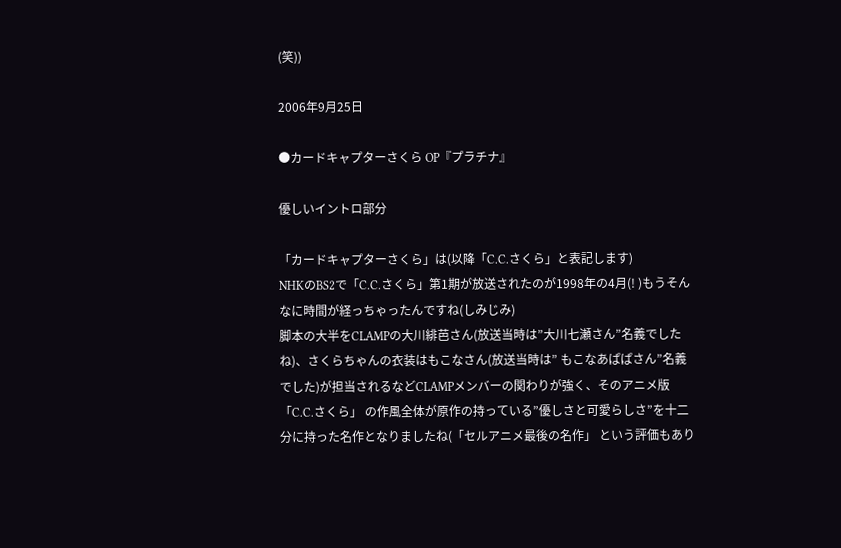(笑))

2006年9月25日

●カードキャプターさくら OP『プラチナ』

優しいイントロ部分

「カードキャプターさくら」は(以降「C.C.さくら」と表記します)
NHKのBS2で「C.C.さくら」第1期が放送されたのが1998年の4月(! )もうそんなに時間が経っちゃったんですね(しみじみ)
脚本の大半をCLAMPの大川緋芭さん(放送当時は”大川七瀬さん”名義でしたね)、さくらちゃんの衣装はもこなさん(放送当時は” もこなあぱぱさん”名義でした)が担当されるなどCLAMPメンバーの関わりが強く、そのアニメ版「C.C.さくら」 の作風全体が原作の持っている”優しさと可愛らしさ”を十二分に持った名作となりましたね(「セルアニメ最後の名作」 という評価もあり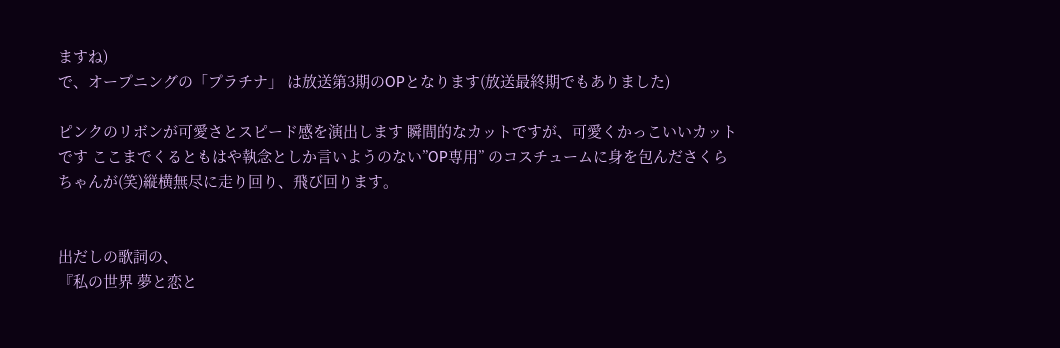ますね)
で、オープニングの「プラチナ」 は放送第3期のOPとなります(放送最終期でもありました)

ピンクのリボンが可愛さとスピード感を演出します 瞬間的なカットですが、可愛くかっこいいカットです ここまでくるともはや執念としか言いようのない”OP専用” のコスチュームに身を包んださくらちゃんが(笑)縦横無尽に走り回り、飛び回ります。


出だしの歌詞の、
『私の世界 夢と恋と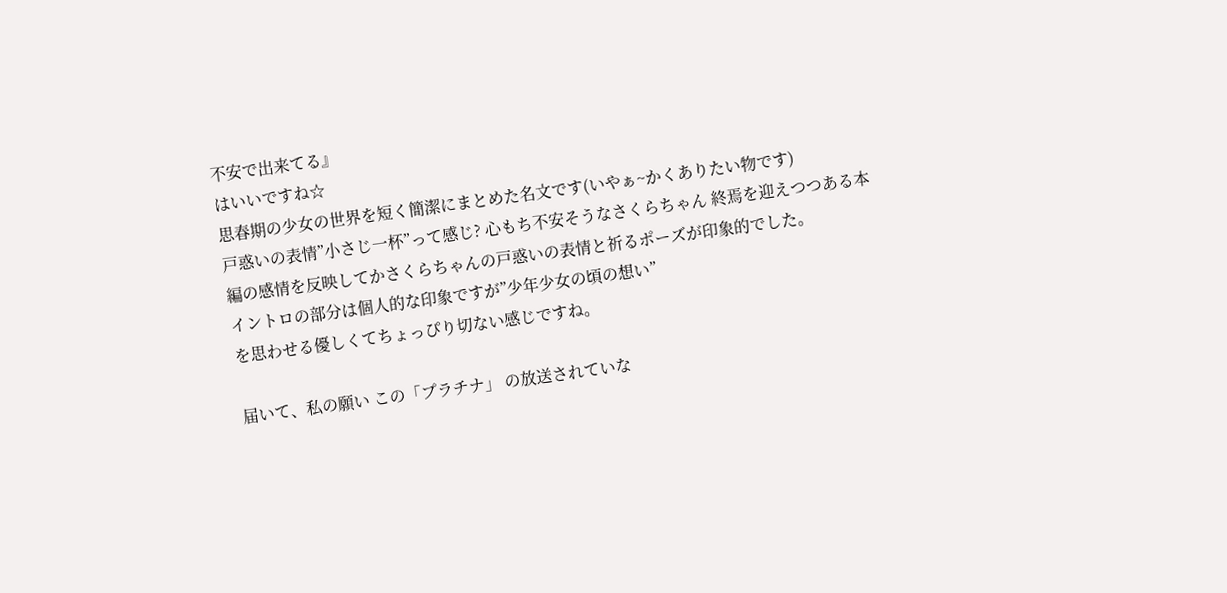不安で出来てる』
はいいですね☆
思春期の少女の世界を短く簡潔にまとめた名文です(いやぁ~かくありたい物です)
戸惑いの表情”小さじ一杯”って感じ? 心もち不安そうなさくらちゃん 終焉を迎えつつある本編の感情を反映してかさくらちゃんの戸惑いの表情と祈るポーズが印象的でした。
イントロの部分は個人的な印象ですが”少年少女の頃の想い”
を思わせる優しくてちょっぴり切ない感じですね。

届いて、私の願い この「プラチナ」 の放送されていな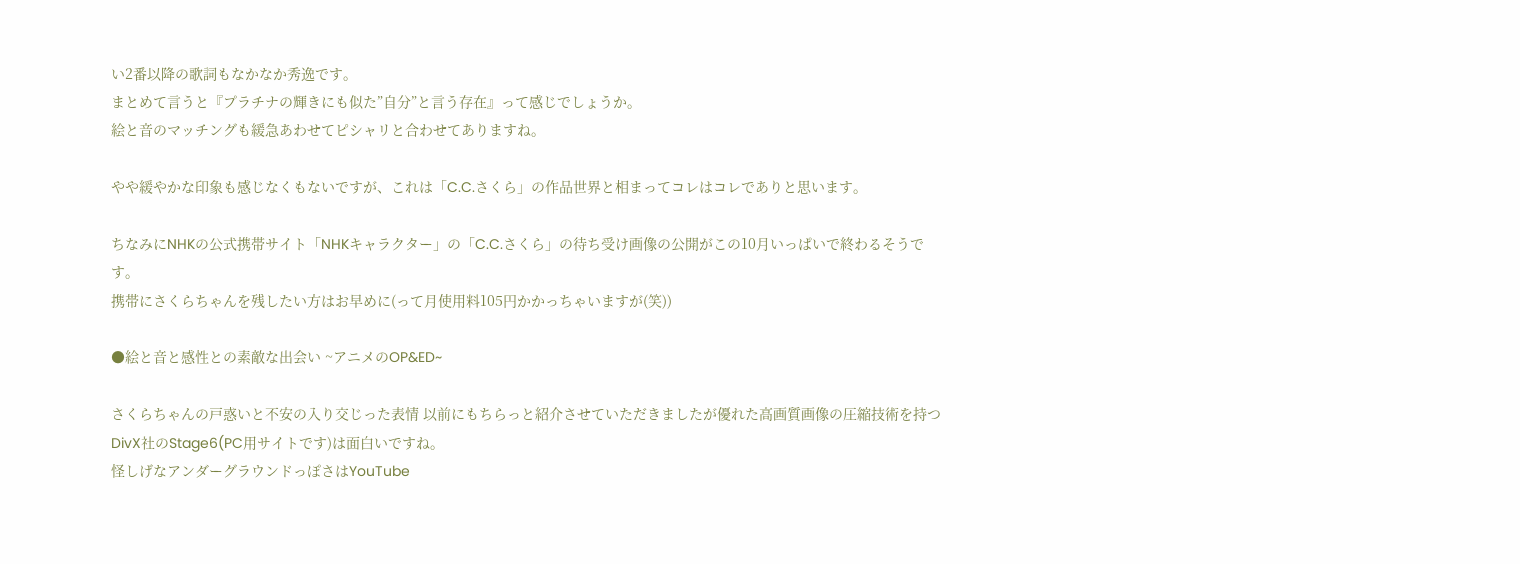い2番以降の歌詞もなかなか秀逸です。
まとめて言うと『プラチナの輝きにも似た”自分”と言う存在』って感じでしょうか。
絵と音のマッチングも緩急あわせてピシャリと合わせてありますね。

やや緩やかな印象も感じなくもないですが、これは「C.C.さくら」の作品世界と相まってコレはコレでありと思います。

ちなみにNHKの公式携帯サイト「NHKキャラクター」の「C.C.さくら」の待ち受け画像の公開がこの10月いっぱいで終わるそうです。
携帯にさくらちゃんを残したい方はお早めに(って月使用料105円かかっちゃいますが(笑))

●絵と音と感性との素敵な出会い ~アニメのOP&ED~

さくらちゃんの戸惑いと不安の入り交じった表情 以前にもちらっと紹介させていただきましたが優れた高画質画像の圧縮技術を持つDivX社のStage6(PC用サイトです)は面白いですね。
怪しげなアンダーグラウンドっぽさはYouTube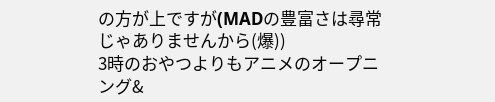の方が上ですが(MADの豊富さは尋常じゃありませんから(爆))
3時のおやつよりもアニメのオープニング&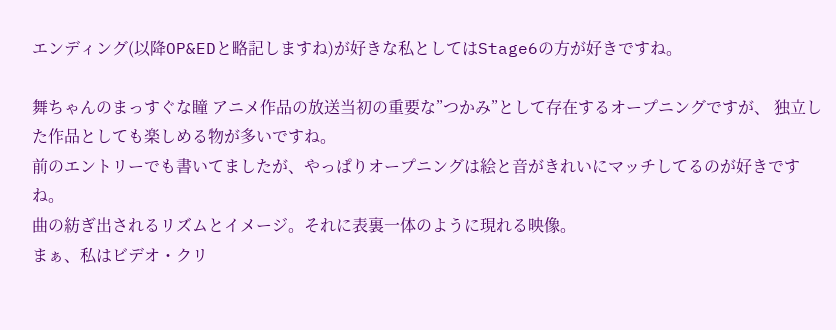エンディング(以降OP&EDと略記しますね)が好きな私としてはStage6の方が好きですね。

舞ちゃんのまっすぐな瞳 アニメ作品の放送当初の重要な”つかみ”として存在するオープニングですが、 独立した作品としても楽しめる物が多いですね。
前のエントリーでも書いてましたが、やっぱりオープニングは絵と音がきれいにマッチしてるのが好きですね。
曲の紡ぎ出されるリズムとイメージ。それに表裏一体のように現れる映像。
まぁ、私はビデオ・クリ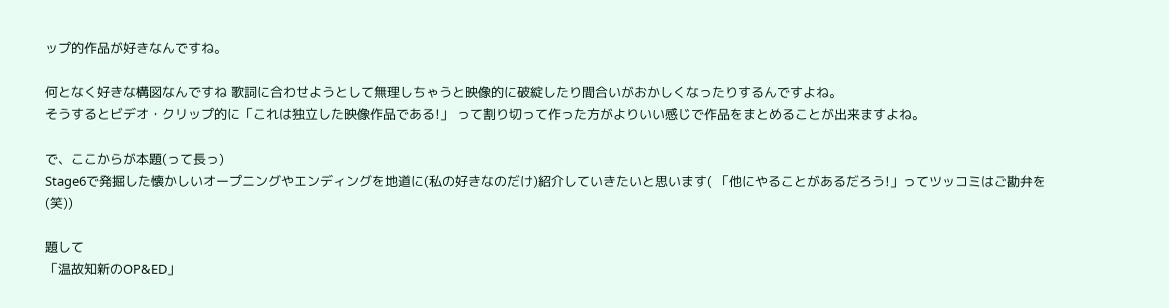ップ的作品が好きなんですね。

何となく好きな構図なんですね 歌詞に合わせようとして無理しちゃうと映像的に破綻したり間合いがおかしくなったりするんですよね。
そうするとビデオ・クリップ的に「これは独立した映像作品である!」 って割り切って作った方がよりいい感じで作品をまとめることが出来ますよね。

で、ここからが本題(って長っ)
Stage6で発掘した懐かしいオープニングやエンディングを地道に(私の好きなのだけ)紹介していきたいと思います( 「他にやることがあるだろう!」ってツッコミはご勘弁を(笑))

題して
「温故知新のOP&ED」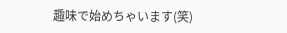趣味で始めちゃいます(笑)